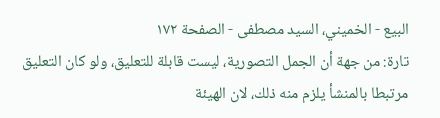البيع - الخميني، السيد مصطفى - الصفحة ١٧٢
تارة: من جهة أن الجمل التصورية، ليست قابلة للتعليق، ولو كان التعليق مرتبطا بالمنشأ يلزم منه ذلك، لان الهيئة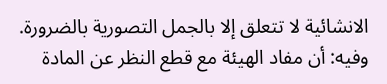الانشائية لا تتعلق إلا بالجمل التصورية بالضرورة. وفيه: أن مفاد الهيئة مع قطع النظر عن المادة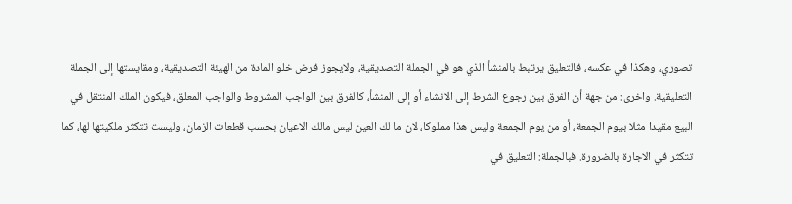تصوري، وهكذا في عكسه، فالتعليق يرتبط بالمنشأ الذي هو في الجملة التصديقية، ولايجوز فرض خلو المادة من الهيئة التصديقية، ومقايستها إلى الجملة التعليقية. واخرى: من جهة أن الفرق بين رجوع الشرط إلى الانشاء أو إلى المنشأ، كالفرق بين الواجب المشروط والواجب المعلق، فيكون الملك المنتقل في البيع مقيدا مثلا بيوم الجمعة، أو من يوم الجمعة وليس هذا مملوكا، لان ما لك العين ليس مالك الاعيان بحسب قطعات الزمان، وليست تتكثر ملكيتها لها، كما تتكثر في الاجارة بالضرورة. فبالجملة: التعليق في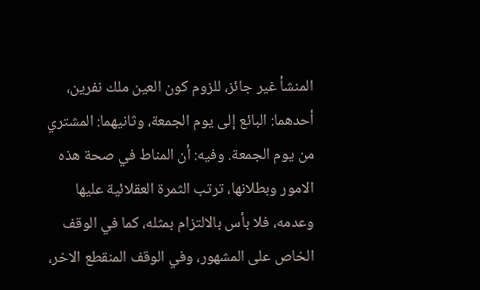المنشأ غير جائز، للزوم كون العين ملك نفرين، أحدهما: البائع إلى يوم الجمعة، وثانيهما: المشتري من يوم الجمعة. وفيه: أن المناط في صحة هذه الامور وبطلانها، ترتب الثمرة العقلائية عليها وعدمه، فلا بأس بالالتزام بمثله، كما في الوقف الخاص على المشهور، وفي الوقف المنقطع الاخر،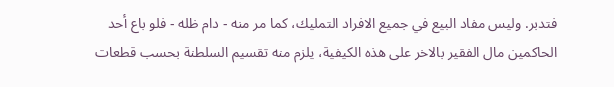فتدبر. وليس مفاد البيع في جميع الافراد التمليك، كما مر منه - دام ظله - فلو باع أحد الحاكمين مال الفقير بالاخر على هذه الكيفية، يلزم منه تقسيم السلطنة بحسب قطعات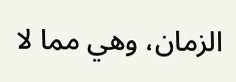الزمان، وهي مما لا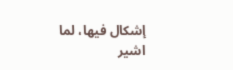إشكال فيها، لما اشير